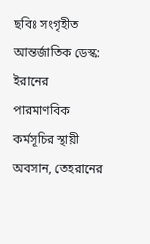ছবিঃ সংগৃহীত
আন্তর্জাতিক ডেস্ক: ইরানের পারমাণবিক কর্মসূচির স্থায়ী অবসান, তেহরানের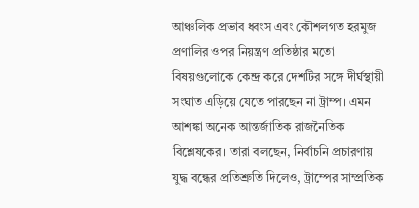আঞ্চলিক প্রভাব ধ্বংস এবং কৌশলগত হরমুজ প্রণালির ওপর নিয়ন্ত্রণ প্রতিষ্ঠার মতো বিষয়গুলোকে কেন্দ্র করে দেশটির সঙ্গে দীর্ঘস্থায়ী সংঘাত এড়িয়ে যেতে পারছেন না ট্রাম্প। এমন আশঙ্কা অনেক আন্তর্জাতিক রাজনৈতিক বিশ্লেষকের। তারা বলছেন, নির্বাচনি প্রচারণায় যুদ্ধ বন্ধের প্রতিশ্রুতি দিলেও, ট্রাম্পের সাম্প্রতিক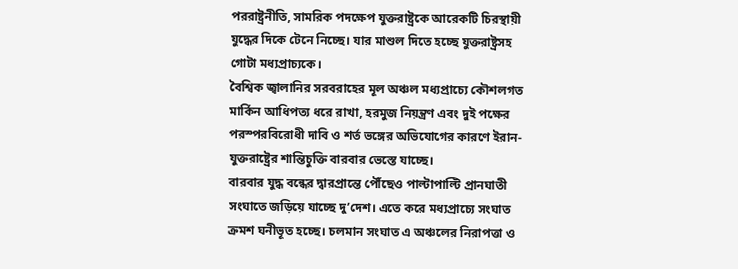পররাষ্ট্রনীতি, সামরিক পদক্ষেপ যুক্তরাষ্ট্রকে আরেকটি চিরস্থায়ী যুদ্ধের দিকে টেনে নিচ্ছে। যার মাশুল দিতে হচ্ছে যুক্তরাষ্ট্রসহ গোটা মধ্যপ্রাচ্যকে।
বৈশ্বিক জ্বালানির সরবরাহের মূল অঞ্চল মধ্যপ্রাচ্যে কৌশলগত মার্কিন আধিপত্য ধরে রাখা, হরমুজ নিয়ন্ত্রণ এবং দুই পক্ষের পরস্পরবিরোধী দাবি ও শর্ত ভঙ্গের অভিযোগের কারণে ইরান-যুক্তরাষ্ট্রের শান্তিচুক্তি বারবার ভেস্তে যাচ্ছে।
বারবার যুদ্ধ বন্ধের দ্বারপ্রান্তে পৌঁছেও পাল্টাপাল্টি প্রানঘাতী সংঘাতে জড়িয়ে যাচ্ছে দু’দেশ। এতে করে মধ্যপ্রাচ্যে সংঘাত ক্রমশ ঘনীভূত হচ্ছে। চলমান সংঘাত এ অঞ্চলের নিরাপত্তা ও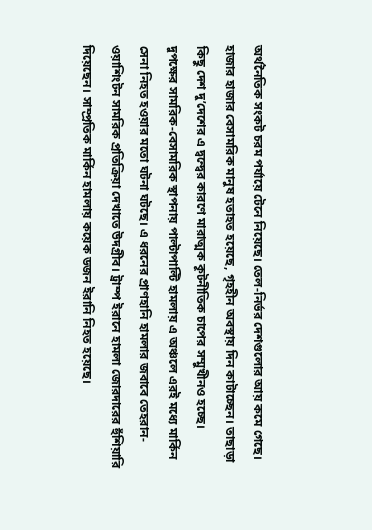অর্থনৈতিক সংকট চরম পর্যায়ে টেনে নিয়েছে। তেল-নির্ভর দেশগুলোর আয় কমে গেছে। হাজার হাজার বেসামরিক মানুষ হতাহত হয়েছে, গৃহহীন অবস্থায় দিন কাটাচ্ছেন। তাছাড়া কিছু দেশ দু’দেশের এ দ্বন্দ্বের কারণে মারাত্মক কূটনীতিক চাপের সম্মুখীনও হচ্ছে।
দুপক্ষের সামরিক-বেসামরিক স্থাপনায় পাল্টাপাল্টি হামলায় এ অঞ্চলে এরই মধ্যে মার্কিন সেনা নিহত হওয়ার মতো ঘটনা ঘটছে। এ ধরনের প্রাণহানি হামলার জবাবে তেহরান-ওয়াশিংটন সামরিক প্রতিক্রিয়া দেখাতে উদগ্রীব। ট্রাম্প ইরানে হামলা জোরদারের হুঁশিয়ারি দিয়েছেন। সাম্প্রতিক মার্কিন হামলায় কয়েক ডজন ইরানি নিহত হয়েছে।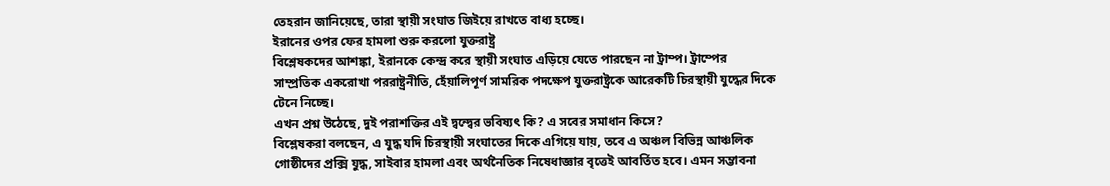তেহরান জানিয়েছে, তারা স্থায়ী সংঘাত জিইয়ে রাখতে বাধ্য হচ্ছে।
ইরানের ওপর ফের হামলা শুরু করলো যুক্তরাষ্ট্র
বিশ্লেষকদের আশঙ্কা, ইরানকে কেন্দ্র করে স্থায়ী সংঘাত এড়িয়ে যেতে পারছেন না ট্রাম্প। ট্রাম্পের সাম্প্রতিক একরোখা পররাষ্ট্রনীতি, হেঁয়ালিপূর্ণ সামরিক পদক্ষেপ যুক্তরাষ্ট্রকে আরেকটি চিরস্থায়ী যুদ্ধের দিকে টেনে নিচ্ছে।
এখন প্রশ্ন উঠেছে, দুই পরাশক্তির এই দ্বন্দ্বের ভবিষ্যৎ কি? এ সবের সমাধান কিসে?
বিশ্লেষকরা বলছেন, এ যুদ্ধ যদি চিরস্থায়ী সংঘাতের দিকে এগিয়ে যায়, তবে এ অঞ্চল বিভিন্ন আঞ্চলিক গোষ্ঠীদের প্রক্সি যুদ্ধ, সাইবার হামলা এবং অর্থনৈতিক নিষেধাজ্ঞার বৃত্তেই আবর্তিত হবে। এমন সম্ভাবনা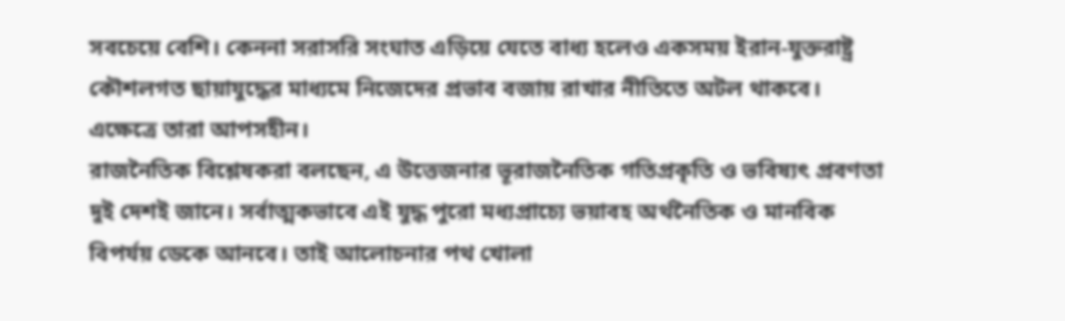সবচেয়ে বেশি। কেননা সরাসরি সংঘাত এড়িয়ে যেতে বাধ্য হলেও একসময় ইরান-যুক্তরাষ্ট্র কৌশলগত ছায়াযুদ্ধের মাধ্যমে নিজেদের প্রভাব বজায় রাখার নীতিতে অটল থাকবে। এক্ষেত্রে তারা আপসহীন।
রাজনৈতিক বিশ্লেষকরা বলছেন, এ উত্তেজনার ভূরাজনৈতিক গতিপ্রকৃতি ও ভবিষ্যৎ প্রবণতা দুই দেশই জানে। সর্বাত্মকভাবে এই যুদ্ধ পুরো মধ্যপ্রাচ্যে ভয়াবহ অর্থনৈতিক ও মানবিক বিপর্যয় ডেকে আনবে। তাই আলোচনার পথ খোলা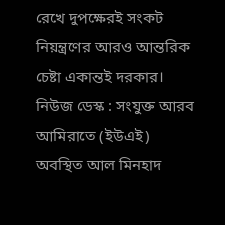রেখে দুপক্ষেরই সংকট নিয়ন্ত্রণের আরও আন্তরিক চেষ্টা একান্তই দরকার।
নিউজ ডেস্ক : সংযুক্ত আরব আমিরাতে (ইউএই) অবস্থিত আল মিনহাদ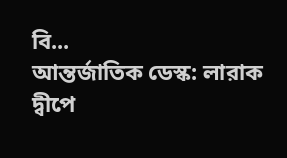বি...
আন্তর্জাতিক ডেস্ক: লারাক দ্বীপে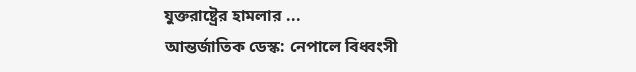যুক্তরাষ্ট্রের হামলার ...
আন্তর্জাতিক ডেস্ক: নেপালে বিধ্বংসী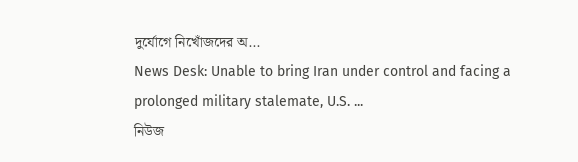দুর্যোগে নিখোঁজদের অ...
News Desk: Unable to bring Iran under control and facing a prolonged military stalemate, U.S. ...
নিউজ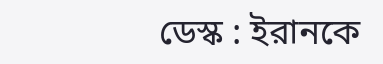ডেস্ক : ইরানকে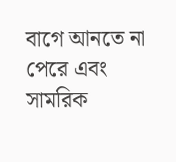বাগে আনতে না পেরে এবং সামরিক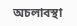অচলাবস্থা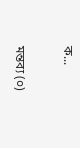ক...

মন্তব্য (০)